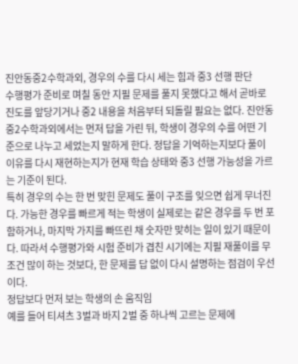진안동중2수학과외, 경우의 수를 다시 세는 힘과 중3 선행 판단
수행평가 준비로 며칠 동안 지필 문제를 풀지 못했다고 해서 곧바로 진도를 앞당기거나 중2 내용을 처음부터 되돌릴 필요는 없다. 진안동 중2수학과외에서는 먼저 답을 가린 뒤, 학생이 경우의 수를 어떤 기준으로 나누고 세었는지 말하게 한다. 정답을 기억하는지보다 풀이 이유를 다시 재현하는지가 현재 학습 상태와 중3 선행 가능성을 가르는 기준이 된다.
특히 경우의 수는 한 번 맞힌 문제도 풀이 구조를 잊으면 쉽게 무너진다. 가능한 경우를 빠르게 적는 학생이 실제로는 같은 경우를 두 번 포함하거나, 마지막 가지를 빠뜨린 채 숫자만 맞히는 일이 있기 때문이다. 따라서 수행평가와 시험 준비가 겹친 시기에는 지필 재풀이를 무조건 많이 하는 것보다, 한 문제를 답 없이 다시 설명하는 점검이 우선이다.
정답보다 먼저 보는 학생의 손 움직임
예를 들어 티셔츠 3벌과 바지 2벌 중 하나씩 고르는 문제에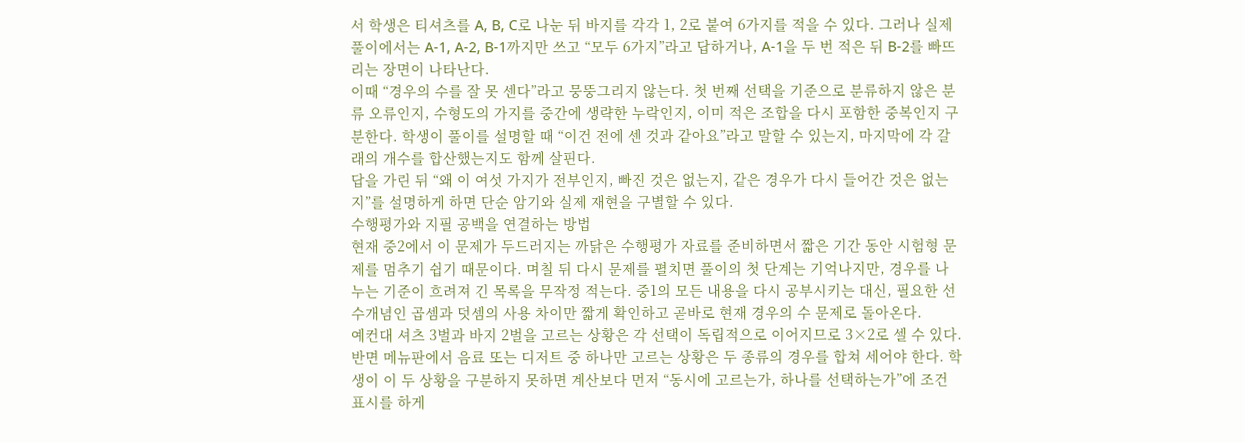서 학생은 티셔츠를 A, B, C로 나눈 뒤 바지를 각각 1, 2로 붙여 6가지를 적을 수 있다. 그러나 실제 풀이에서는 A-1, A-2, B-1까지만 쓰고 “모두 6가지”라고 답하거나, A-1을 두 번 적은 뒤 B-2를 빠뜨리는 장면이 나타난다.
이때 “경우의 수를 잘 못 센다”라고 뭉뚱그리지 않는다. 첫 번째 선택을 기준으로 분류하지 않은 분류 오류인지, 수형도의 가지를 중간에 생략한 누락인지, 이미 적은 조합을 다시 포함한 중복인지 구분한다. 학생이 풀이를 설명할 때 “이건 전에 센 것과 같아요”라고 말할 수 있는지, 마지막에 각 갈래의 개수를 합산했는지도 함께 살핀다.
답을 가린 뒤 “왜 이 여섯 가지가 전부인지, 빠진 것은 없는지, 같은 경우가 다시 들어간 것은 없는지”를 설명하게 하면 단순 암기와 실제 재현을 구별할 수 있다.
수행평가와 지필 공백을 연결하는 방법
현재 중2에서 이 문제가 두드러지는 까닭은 수행평가 자료를 준비하면서 짧은 기간 동안 시험형 문제를 멈추기 쉽기 때문이다. 며칠 뒤 다시 문제를 펼치면 풀이의 첫 단계는 기억나지만, 경우를 나누는 기준이 흐려져 긴 목록을 무작정 적는다. 중1의 모든 내용을 다시 공부시키는 대신, 필요한 선수개념인 곱셈과 덧셈의 사용 차이만 짧게 확인하고 곧바로 현재 경우의 수 문제로 돌아온다.
예컨대 셔츠 3벌과 바지 2벌을 고르는 상황은 각 선택이 독립적으로 이어지므로 3×2로 셀 수 있다. 반면 메뉴판에서 음료 또는 디저트 중 하나만 고르는 상황은 두 종류의 경우를 합쳐 세어야 한다. 학생이 이 두 상황을 구분하지 못하면 계산보다 먼저 “동시에 고르는가, 하나를 선택하는가”에 조건 표시를 하게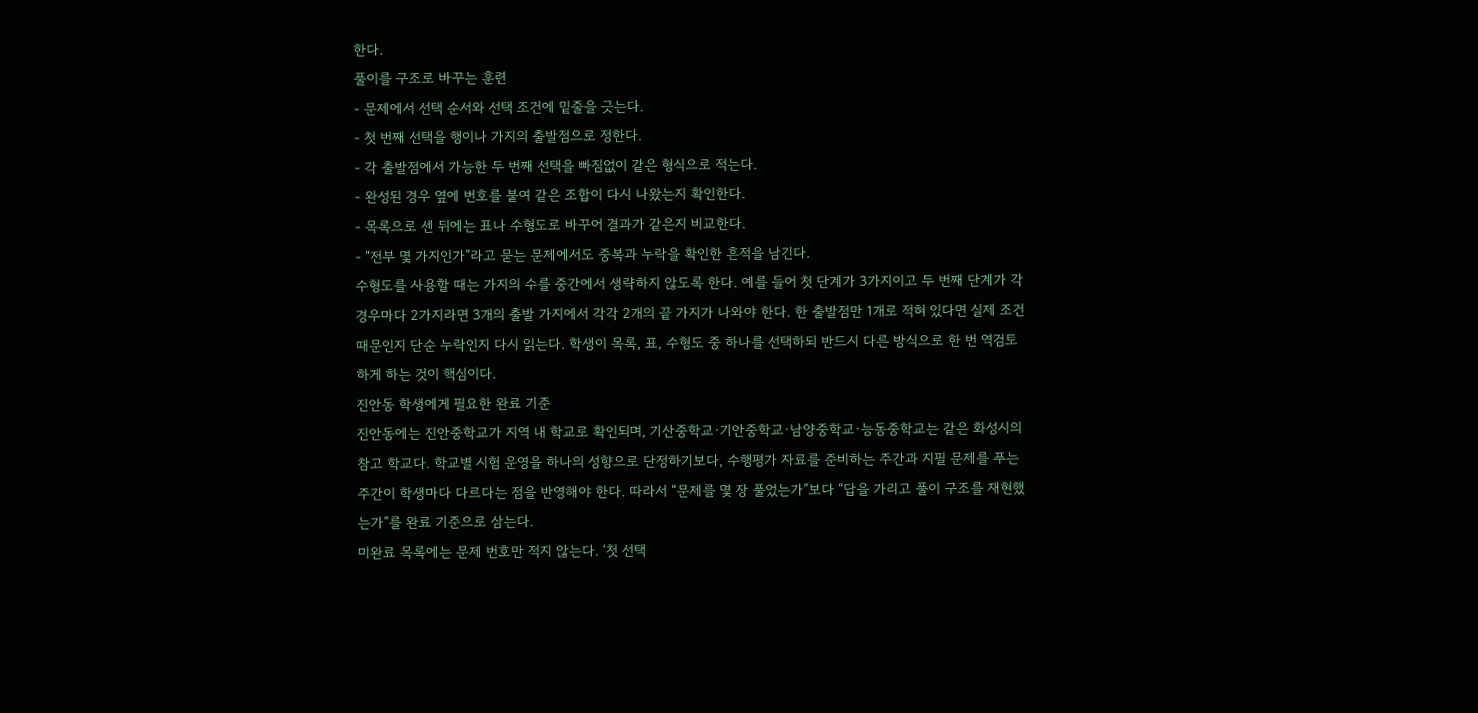한다.
풀이를 구조로 바꾸는 훈련
- 문제에서 선택 순서와 선택 조건에 밑줄을 긋는다.
- 첫 번째 선택을 행이나 가지의 출발점으로 정한다.
- 각 출발점에서 가능한 두 번째 선택을 빠짐없이 같은 형식으로 적는다.
- 완성된 경우 옆에 번호를 붙여 같은 조합이 다시 나왔는지 확인한다.
- 목록으로 센 뒤에는 표나 수형도로 바꾸어 결과가 같은지 비교한다.
- “전부 몇 가지인가”라고 묻는 문제에서도 중복과 누락을 확인한 흔적을 남긴다.
수형도를 사용할 때는 가지의 수를 중간에서 생략하지 않도록 한다. 예를 들어 첫 단계가 3가지이고 두 번째 단계가 각 경우마다 2가지라면 3개의 출발 가지에서 각각 2개의 끝 가지가 나와야 한다. 한 출발점만 1개로 적혀 있다면 실제 조건 때문인지 단순 누락인지 다시 읽는다. 학생이 목록, 표, 수형도 중 하나를 선택하되 반드시 다른 방식으로 한 번 역검토하게 하는 것이 핵심이다.
진안동 학생에게 필요한 완료 기준
진안동에는 진안중학교가 지역 내 학교로 확인되며, 기산중학교·기안중학교·남양중학교·능동중학교는 같은 화성시의 참고 학교다. 학교별 시험 운영을 하나의 성향으로 단정하기보다, 수행평가 자료를 준비하는 주간과 지필 문제를 푸는 주간이 학생마다 다르다는 점을 반영해야 한다. 따라서 “문제를 몇 장 풀었는가”보다 “답을 가리고 풀이 구조를 재현했는가”를 완료 기준으로 삼는다.
미완료 목록에는 문제 번호만 적지 않는다. ‘첫 선택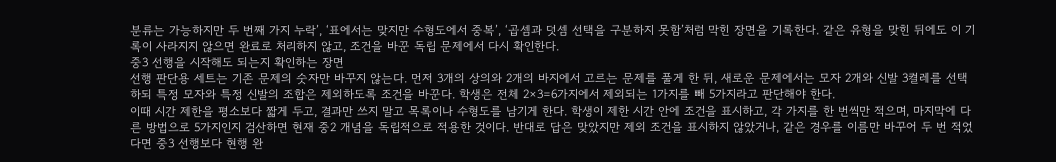분류는 가능하지만 두 번째 가지 누락’, ‘표에서는 맞지만 수형도에서 중복’, ‘곱셈과 덧셈 선택을 구분하지 못함’처럼 막힌 장면을 기록한다. 같은 유형을 맞힌 뒤에도 이 기록이 사라지지 않으면 완료로 처리하지 않고, 조건을 바꾼 독립 문제에서 다시 확인한다.
중3 선행을 시작해도 되는지 확인하는 장면
선행 판단용 세트는 기존 문제의 숫자만 바꾸지 않는다. 먼저 3개의 상의와 2개의 바지에서 고르는 문제를 풀게 한 뒤, 새로운 문제에서는 모자 2개와 신발 3켤레를 선택하되 특정 모자와 특정 신발의 조합은 제외하도록 조건을 바꾼다. 학생은 전체 2×3=6가지에서 제외되는 1가지를 빼 5가지라고 판단해야 한다.
이때 시간 제한을 평소보다 짧게 두고, 결과만 쓰지 말고 목록이나 수형도를 남기게 한다. 학생이 제한 시간 안에 조건을 표시하고, 각 가지를 한 번씩만 적으며, 마지막에 다른 방법으로 5가지인지 검산하면 현재 중2 개념을 독립적으로 적용한 것이다. 반대로 답은 맞았지만 제외 조건을 표시하지 않았거나, 같은 경우를 이름만 바꾸어 두 번 적었다면 중3 선행보다 현행 완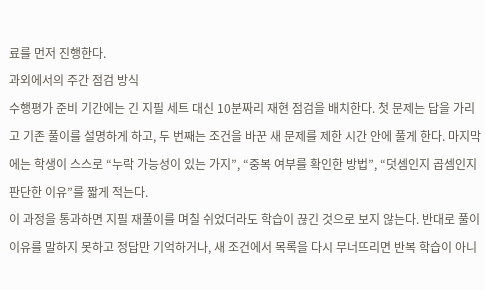료를 먼저 진행한다.
과외에서의 주간 점검 방식
수행평가 준비 기간에는 긴 지필 세트 대신 10분짜리 재현 점검을 배치한다. 첫 문제는 답을 가리고 기존 풀이를 설명하게 하고, 두 번째는 조건을 바꾼 새 문제를 제한 시간 안에 풀게 한다. 마지막에는 학생이 스스로 “누락 가능성이 있는 가지”, “중복 여부를 확인한 방법”, “덧셈인지 곱셈인지 판단한 이유”를 짧게 적는다.
이 과정을 통과하면 지필 재풀이를 며칠 쉬었더라도 학습이 끊긴 것으로 보지 않는다. 반대로 풀이 이유를 말하지 못하고 정답만 기억하거나, 새 조건에서 목록을 다시 무너뜨리면 반복 학습이 아니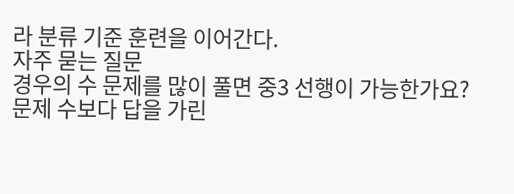라 분류 기준 훈련을 이어간다.
자주 묻는 질문
경우의 수 문제를 많이 풀면 중3 선행이 가능한가요?
문제 수보다 답을 가린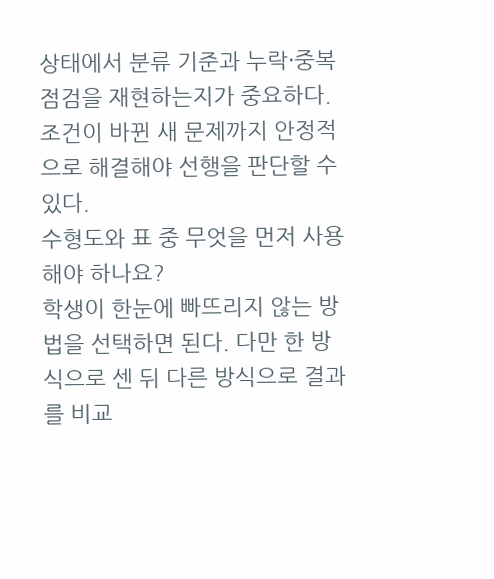상태에서 분류 기준과 누락·중복 점검을 재현하는지가 중요하다. 조건이 바뀐 새 문제까지 안정적으로 해결해야 선행을 판단할 수 있다.
수형도와 표 중 무엇을 먼저 사용해야 하나요?
학생이 한눈에 빠뜨리지 않는 방법을 선택하면 된다. 다만 한 방식으로 센 뒤 다른 방식으로 결과를 비교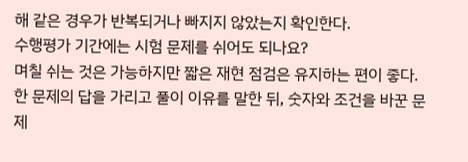해 같은 경우가 반복되거나 빠지지 않았는지 확인한다.
수행평가 기간에는 시험 문제를 쉬어도 되나요?
며칠 쉬는 것은 가능하지만 짧은 재현 점검은 유지하는 편이 좋다. 한 문제의 답을 가리고 풀이 이유를 말한 뒤, 숫자와 조건을 바꾼 문제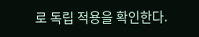로 독립 적용을 확인한다.